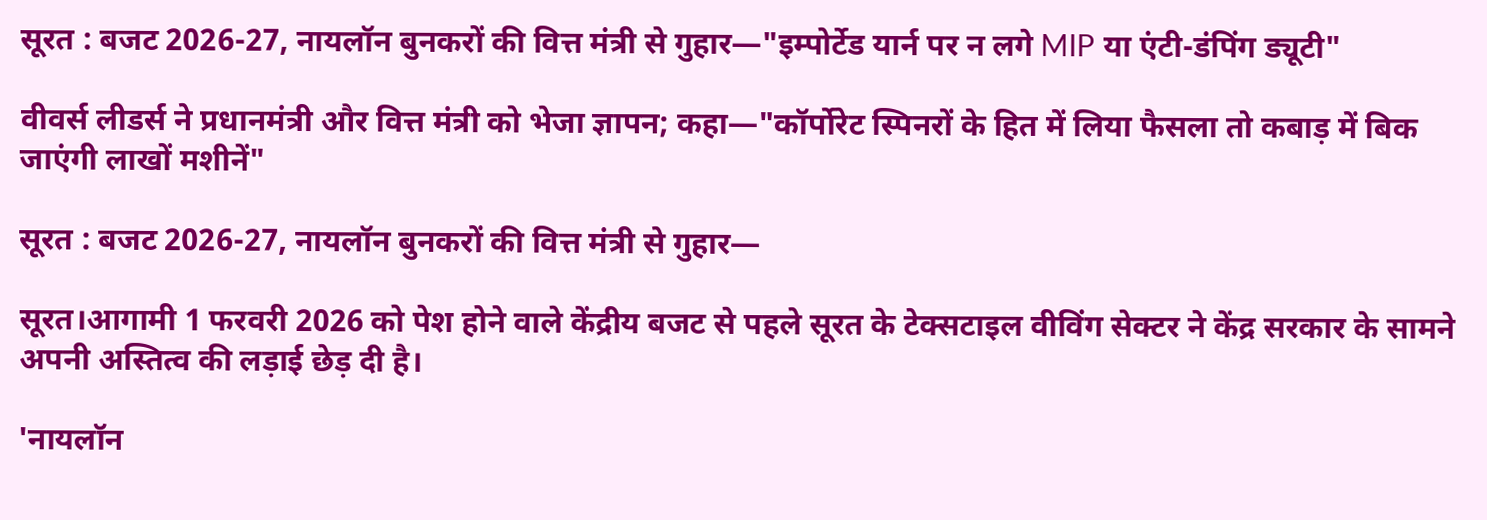सूरत : बजट 2026-27, नायलॉन बुनकरों की वित्त मंत्री से गुहार—"इम्पोर्टेड यार्न पर न लगे MIP या एंटी-डंपिंग ड्यूटी"

वीवर्स लीडर्स ने प्रधानमंत्री और वित्त मंत्री को भेजा ज्ञापन; कहा—"कॉर्पोरेट स्पिनरों के हित में लिया फैसला तो कबाड़ में बिक जाएंगी लाखों मशीनें"

सूरत : बजट 2026-27, नायलॉन बुनकरों की वित्त मंत्री से गुहार—

सूरत।आगामी 1 फरवरी 2026 को पेश होने वाले केंद्रीय बजट से पहले सूरत के टेक्सटाइल वीविंग सेक्टर ने केंद्र सरकार के सामने अपनी अस्तित्व की लड़ाई छेड़ दी है।

'नायलॉन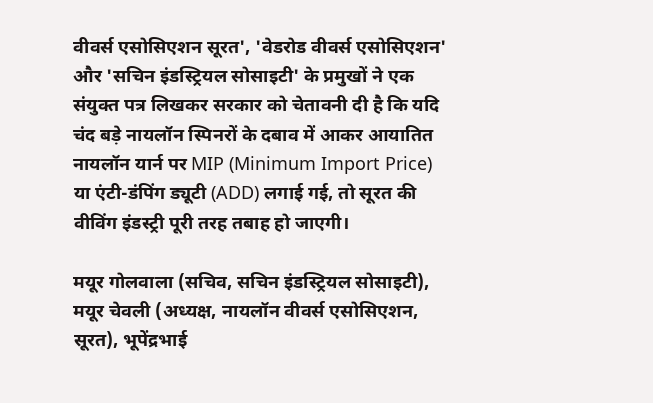वीवर्स एसोसिएशन सूरत', 'वेडरोड वीवर्स एसोसिएशन' और 'सचिन इंडस्ट्रियल सोसाइटी' के प्रमुखों ने एक संयुक्त पत्र लिखकर सरकार को चेतावनी दी है कि यदि चंद बड़े नायलॉन स्पिनरों के दबाव में आकर आयातित नायलॉन यार्न पर MIP (Minimum Import Price) या एंटी-डंपिंग ड्यूटी (ADD) लगाई गई, तो सूरत की वीविंग इंडस्ट्री पूरी तरह तबाह हो जाएगी।

मयूर गोलवाला (सचिव, सचिन इंडस्ट्रियल सोसाइटी), मयूर चेवली (अध्यक्ष, नायलॉन वीवर्स एसोसिएशन, सूरत), भूपेंद्रभाई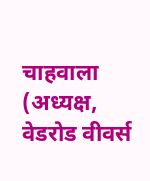चाहवाला (अध्यक्ष, वेडरोड वीवर्स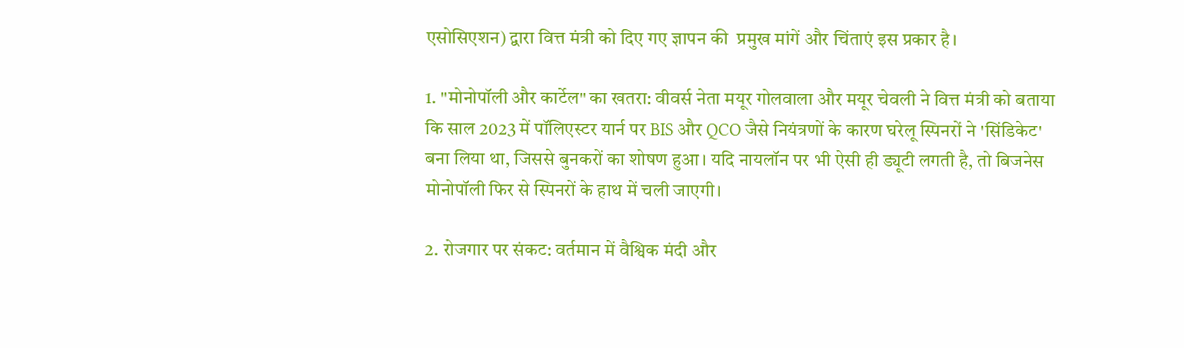एसोसिएशन) द्वारा वित्त मंत्री को दिए गए ज्ञापन की  प्रमुख मांगें और चिंताएं इस प्रकार है।

1. "मोनोपॉली और कार्टेल" का खतरा: वीवर्स नेता मयूर गोलवाला और मयूर चेवली ने वित्त मंत्री को बताया कि साल 2023 में पॉलिएस्टर यार्न पर BIS और QCO जैसे नियंत्रणों के कारण घरेलू स्पिनरों ने 'सिंडिकेट' बना लिया था, जिससे बुनकरों का शोषण हुआ। यदि नायलॉन पर भी ऐसी ही ड्यूटी लगती है, तो बिजनेस मोनोपॉली फिर से स्पिनरों के हाथ में चली जाएगी।

2. रोजगार पर संकट: वर्तमान में वैश्विक मंदी और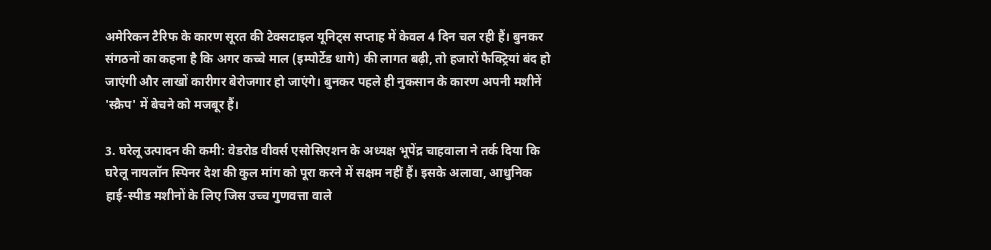अमेरिकन टैरिफ के कारण सूरत की टेक्सटाइल यूनिट्स सप्ताह में केवल 4 दिन चल रही हैं। बुनकर संगठनों का कहना है कि अगर कच्चे माल (इम्पोर्टेड धागे) की लागत बढ़ी, तो हजारों फैक्ट्रियां बंद हो जाएंगी और लाखों कारीगर बेरोजगार हो जाएंगे। बुनकर पहले ही नुकसान के कारण अपनी मशीनें 'स्क्रैप' में बेचने को मजबूर हैं।

3. घरेलू उत्पादन की कमी: वेडरोड वीवर्स एसोसिएशन के अध्यक्ष भूपेंद्र चाहवाला ने तर्क दिया कि घरेलू नायलॉन स्पिनर देश की कुल मांग को पूरा करने में सक्षम नहीं हैं। इसके अलावा, आधुनिक हाई-स्पीड मशीनों के लिए जिस उच्च गुणवत्ता वाले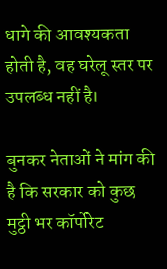धागे की आवश्यकता होती है, वह घरेलू स्तर पर उपलब्ध नहीं है।

बुनकर नेताओं ने मांग की है कि सरकार को कुछ मुट्ठी भर कॉर्पोरेट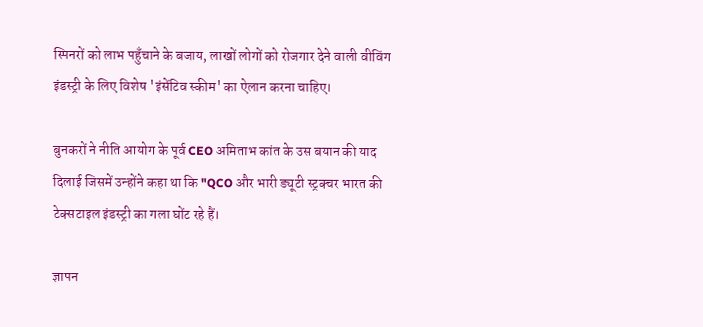स्पिनरों को लाभ पहुँचाने के बजाय, लाखों लोगों को रोजगार देने वाली वीविंग इंडस्ट्री के लिए विशेष 'इंसेंटिव स्कीम' का ऐलान करना चाहिए।

बुनकरों ने नीति आयोग के पूर्व CEO अमिताभ कांत के उस बयान की याद दिलाई जिसमें उन्होंने कहा था कि "QCO और भारी ड्यूटी स्ट्रक्चर भारत की टेक्सटाइल इंडस्ट्री का गला घोंट रहे हैं।

ज्ञापन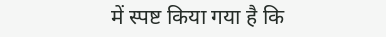में स्पष्ट किया गया है कि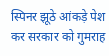स्पिनर झूठे आंकड़े पेश कर सरकार को गुमराह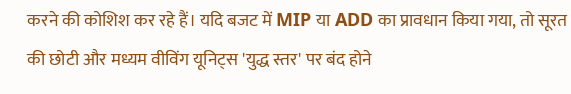करने की कोशिश कर रहे हैं। यदि बजट में MIP या ADD का प्रावधान किया गया, तो सूरत की छोटी और मध्यम वीविंग यूनिट्स 'युद्ध स्तर' पर बंद होने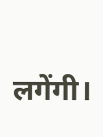लगेंगी।